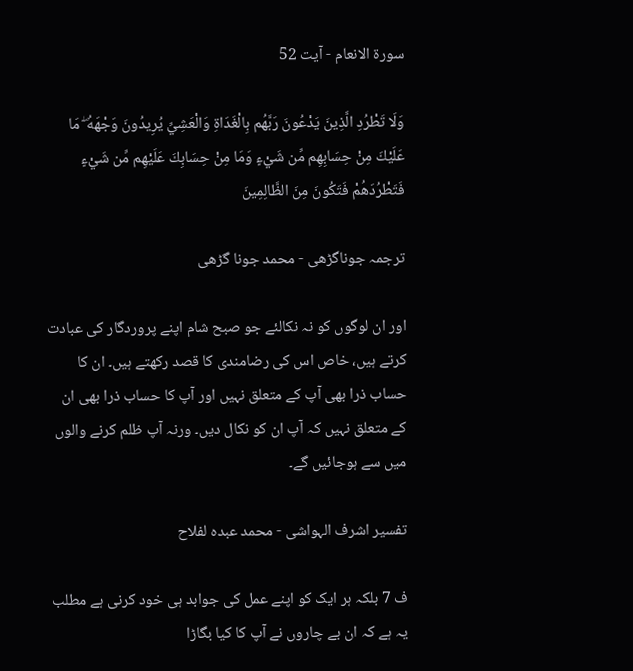سورة الانعام - آیت 52

وَلَا تَطْرُدِ الَّذِينَ يَدْعُونَ رَبَّهُم بِالْغَدَاةِ وَالْعَشِيِّ يُرِيدُونَ وَجْهَهُ ۖ مَا عَلَيْكَ مِنْ حِسَابِهِم مِّن شَيْءٍ وَمَا مِنْ حِسَابِكَ عَلَيْهِم مِّن شَيْءٍ فَتَطْرُدَهُمْ فَتَكُونَ مِنَ الظَّالِمِينَ

ترجمہ جوناگڑھی - محمد جونا گڑھی

اور ان لوگوں کو نہ نکالئے جو صبح شام اپنے پروردگار کی عبادت کرتے ہیں، خاص اس کی رضامندی کا قصد رکھتے ہیں۔ ان کا حساب ذرا بھی آپ کے متعلق نہیں اور آپ کا حساب ذرا بھی ان کے متعلق نہیں کہ آپ ان کو نکال دیں۔ ورنہ آپ ظلم کرنے والوں میں سے ہوجائیں گے۔

تفسیر اشرف الہواشی - محمد عبدہ لفلاح

ف 7 بلکہ ہر ایک کو اپنے عمل کی جوابد ہی خود کرنی ہے مطلب یہ ہے کہ ان بے چاروں نے آپ کا کیا بگاڑا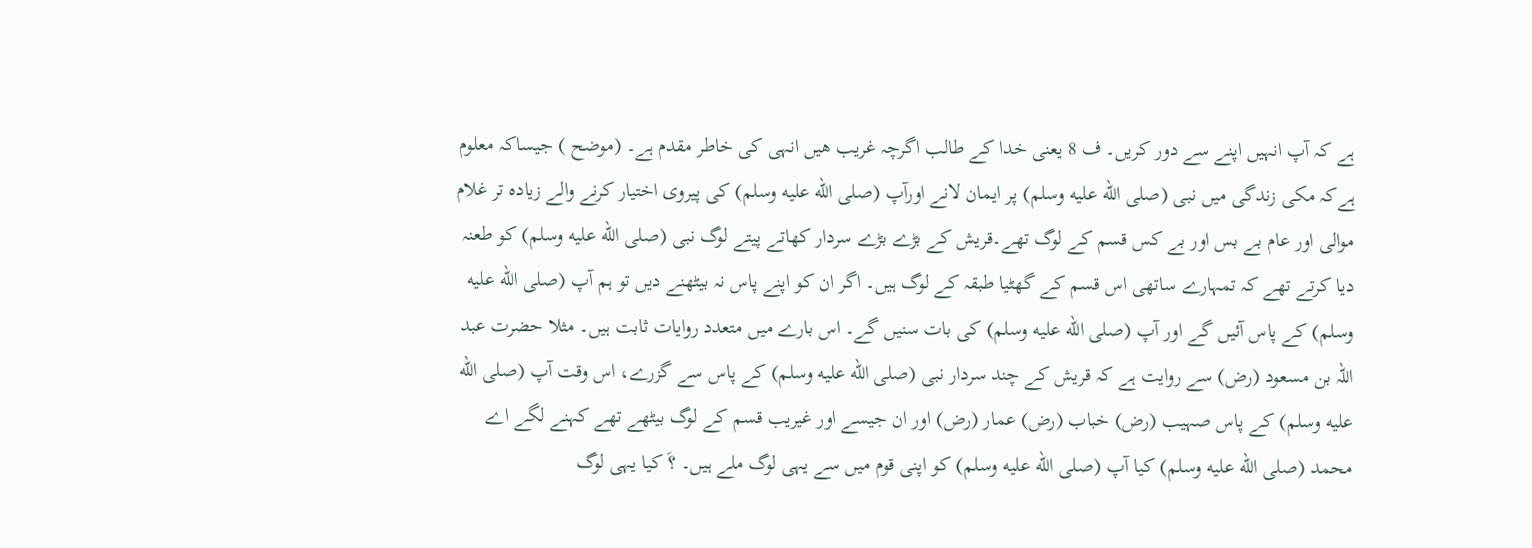ہے کہ آپ انہیں اپنے سے دور کریں۔ ف 8 یعنی خدا کے طالب اگرچہ غریب هیں انہی کی خاطر مقدم ہے۔ (موضح ) جیساکہ معلوم ہےکہ مکی زندگی میں نبی (صلى الله عليه وسلم) پر ایمان لانے اورآپ (صلى الله عليه وسلم) کی پیروی اختیار کرنے والے زیادہ تر غلام موالی اور عام بے بس اور بے کس قسم کے لوگ تھے۔قریش کے بڑے بڑے سردار کھاتے پیتے لوگ نبی (صلى الله عليه وسلم) کو طعنہ دیا کرتے تھے کہ تمہارے ساتھی اس قسم کے گھٹیا طبقہ کے لوگ ہیں۔ اگر ان کو اپنے پاس نہ بیٹھنے دیں تو ہم آپ (صلى الله عليه وسلم) کے پاس آئیں گے اور آپ (صلى الله عليه وسلم) کی بات سنیں گے۔ اس بارے میں متعدد روایات ثابت ہیں۔ مثلا حضرت عبد اللہ بن مسعود (رض) سے روایت ہے کہ قریش کے چند سردار نبی (صلى الله عليه وسلم) کے پاس سے گزرے، اس وقت آپ (صلى الله عليه وسلم) کے پاس صہیب (رض) خباب (رض) عمار (رض) اور ان جیسے اور غیریب قسم کے لوگ بیٹھے تھے کہنے لگے اے محمد (صلى الله عليه وسلم) کیا آپ (صلى الله عليه وسلم) کو اپنی قوم میں سے یہی لوگ ملے ہیں۔ ؟َ کیا یہی لوگ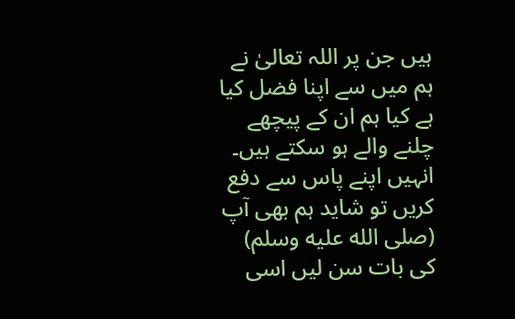ہیں جن پر اللہ تعالیٰ نے ہم میں سے اپنا فضل کیا ہے کیا ہم ان کے پیچھے چلنے والے ہو سکتے ہیں۔ انہیں اپنے پاس سے دفع کریں تو شاید ہم بھی آپ (صلى الله عليه وسلم) کی بات سن لیں اسی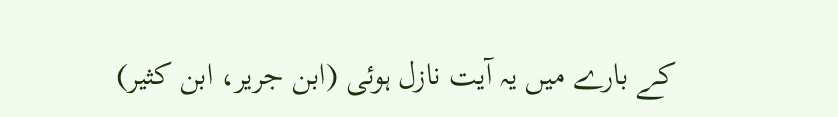کے بارے میں یہ آیت نازل ہوئی (ابن جریر، ابن کثیر)